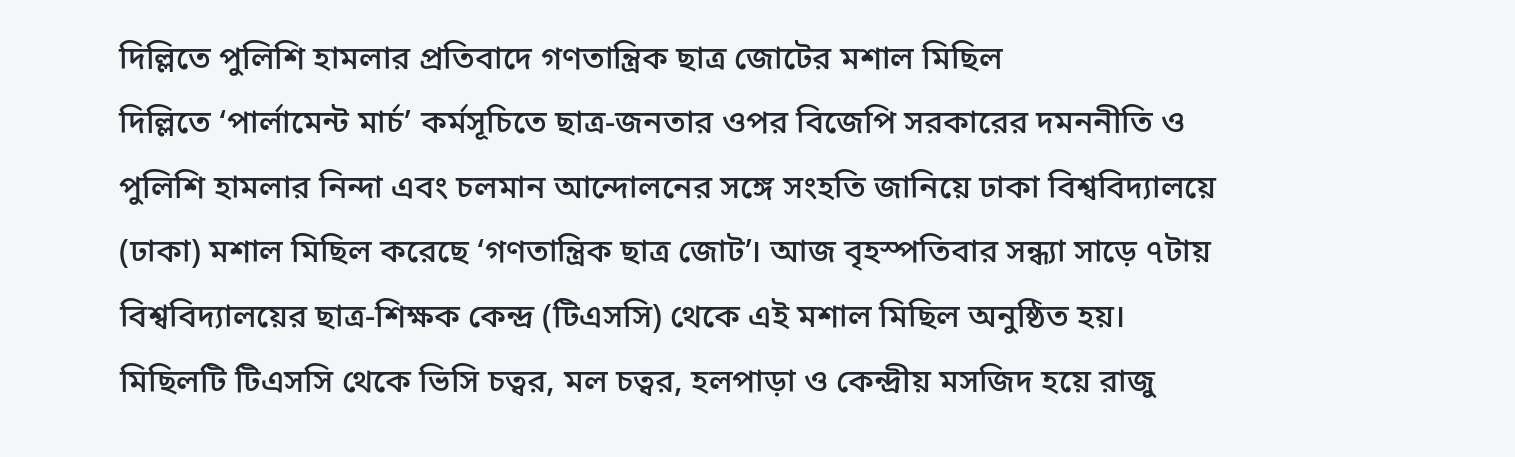দিল্লিতে পুলিশি হামলার প্রতিবাদে গণতান্ত্রিক ছাত্র জোটের মশাল মিছিল
দিল্লিতে ‘পার্লামেন্ট মার্চ’ কর্মসূচিতে ছাত্র-জনতার ওপর বিজেপি সরকারের দমননীতি ও পুলিশি হামলার নিন্দা এবং চলমান আন্দোলনের সঙ্গে সংহতি জানিয়ে ঢাকা বিশ্ববিদ্যালয়ে (ঢাকা) মশাল মিছিল করেছে ‘গণতান্ত্রিক ছাত্র জোট’। আজ বৃহস্পতিবার সন্ধ্যা সাড়ে ৭টায় বিশ্ববিদ্যালয়ের ছাত্র-শিক্ষক কেন্দ্র (টিএসসি) থেকে এই মশাল মিছিল অনুষ্ঠিত হয়।
মিছিলটি টিএসসি থেকে ভিসি চত্বর, মল চত্বর, হলপাড়া ও কেন্দ্রীয় মসজিদ হয়ে রাজু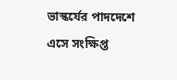ভাস্কর্যের পাদদেশে এসে সংক্ষিপ্ত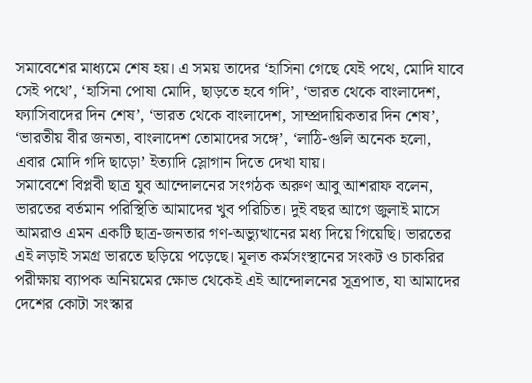সমাবেশের মাধ্যমে শেষ হয়। এ সময় তাদের ‘হাসিনা গেছে যেই পথে, মোদি যাবে সেই পথে’, ‘হাসিনা পোষা মোদি, ছাড়তে হবে গদি’, ‘ভারত থেকে বাংলাদেশ, ফ্যাসিবাদের দিন শেষ’, ‘ভারত থেকে বাংলাদেশ, সাম্প্রদায়িকতার দিন শেষ’, ‘ভারতীয় বীর জনতা, বাংলাদেশ তোমাদের সঙ্গে’, ‘লাঠি-গুলি অনেক হলো, এবার মোদি গদি ছাড়ো’ ইত্যাদি স্লোগান দিতে দেখা যায়।
সমাবেশে বিপ্লবী ছাত্র যুব আন্দোলনের সংগঠক অরুণ আবু আশরাফ বলেন, ভারতের বর্তমান পরিস্থিতি আমাদের খুব পরিচিত। দুই বছর আগে জুলাই মাসে আমরাও এমন একটি ছাত্র-জনতার গণ-অভ্যুত্থানের মধ্য দিয়ে গিয়েছি। ভারতের এই লড়াই সমগ্র ভারতে ছড়িয়ে পড়েছে। মূলত কর্মসংস্থানের সংকট ও চাকরির পরীক্ষায় ব্যাপক অনিয়মের ক্ষোভ থেকেই এই আন্দোলনের সূত্রপাত, যা আমাদের দেশের কোটা সংস্কার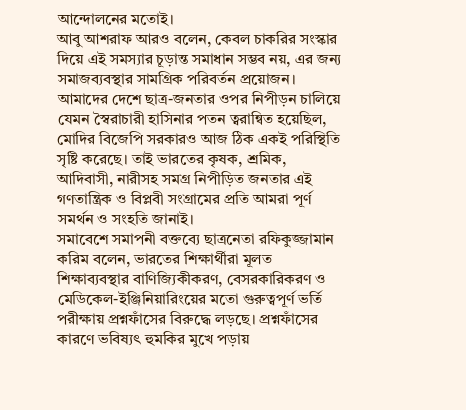আন্দোলনের মতোই।
আবু আশরাফ আরও বলেন, কেবল চাকরির সংস্কার দিয়ে এই সমস্যার চূড়ান্ত সমাধান সম্ভব নয়, এর জন্য সমাজব্যবস্থার সামগ্রিক পরিবর্তন প্রয়োজন। আমাদের দেশে ছাত্র-জনতার ওপর নিপীড়ন চালিয়ে যেমন স্বৈরাচারী হাসিনার পতন ত্বরান্বিত হয়েছিল, মোদির বিজেপি সরকারও আজ ঠিক একই পরিস্থিতি সৃষ্টি করেছে। তাই ভারতের কৃষক, শ্রমিক, আদিবাসী, নারীসহ সমগ্র নিপীড়িত জনতার এই গণতান্ত্রিক ও বিপ্লবী সংগ্রামের প্রতি আমরা পূর্ণ সমর্থন ও সংহতি জানাই।
সমাবেশে সমাপনী বক্তব্যে ছাত্রনেতা রফিকুজ্জামান করিম বলেন, ভারতের শিক্ষার্থীরা মূলত শিক্ষাব্যবস্থার বাণিজ্যিকীকরণ, বেসরকারিকরণ ও মেডিকেল-ইঞ্জিনিয়ারিংয়ের মতো গুরুত্বপূর্ণ ভর্তি পরীক্ষায় প্রশ্নফাঁসের বিরুদ্ধে লড়ছে। প্রশ্নফাঁসের কারণে ভবিষ্যৎ হুমকির মুখে পড়ায়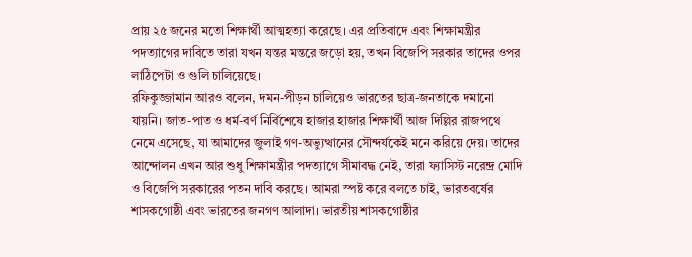প্রায় ২৫ জনের মতো শিক্ষার্থী আত্মহত্যা করেছে। এর প্রতিবাদে এবং শিক্ষামন্ত্রীর পদত্যাগের দাবিতে তারা যখন যন্তর মন্তরে জড়ো হয়, তখন বিজেপি সরকার তাদের ওপর লাঠিপেটা ও গুলি চালিয়েছে।
রফিকুজ্জামান আরও বলেন, দমন-পীড়ন চালিয়েও ভারতের ছাত্র-জনতাকে দমানো যায়নি। জাত-পাত ও ধর্ম-বর্ণ নির্বিশেষে হাজার হাজার শিক্ষার্থী আজ দিল্লির রাজপথে নেমে এসেছে, যা আমাদের জুলাই গণ-অভ্যুত্থানের সৌন্দর্যকেই মনে করিয়ে দেয়। তাদের আন্দোলন এখন আর শুধু শিক্ষামন্ত্রীর পদত্যাগে সীমাবদ্ধ নেই, তারা ফ্যাসিস্ট নরেন্দ্র মোদি ও বিজেপি সরকারের পতন দাবি করছে। আমরা স্পষ্ট করে বলতে চাই, ভারতবর্ষের শাসকগোষ্ঠী এবং ভারতের জনগণ আলাদা। ভারতীয় শাসকগোষ্ঠীর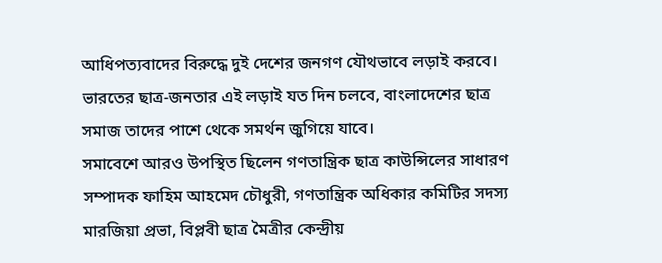আধিপত্যবাদের বিরুদ্ধে দুই দেশের জনগণ যৌথভাবে লড়াই করবে। ভারতের ছাত্র-জনতার এই লড়াই যত দিন চলবে, বাংলাদেশের ছাত্র সমাজ তাদের পাশে থেকে সমর্থন জুগিয়ে যাবে।
সমাবেশে আরও উপস্থিত ছিলেন গণতান্ত্রিক ছাত্র কাউন্সিলের সাধারণ সম্পাদক ফাহিম আহমেদ চৌধুরী, গণতান্ত্রিক অধিকার কমিটির সদস্য মারজিয়া প্রভা, বিপ্লবী ছাত্র মৈত্রীর কেন্দ্রীয়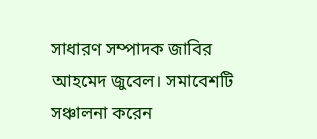সাধারণ সম্পাদক জাবির আহমেদ জুবেল। সমাবেশটি সঞ্চালনা করেন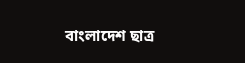বাংলাদেশ ছাত্র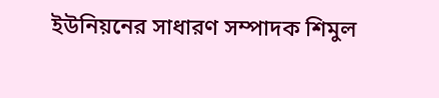ইউনিয়নের সাধারণ সম্পাদক শিমুল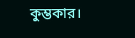কুম্ভকার।